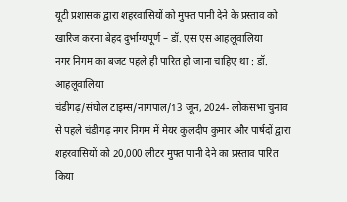यूटी प्रशासक द्वारा शहरवासियों को मुफ्त पानी देने के प्रस्ताव को खारिज करना बेहद दुर्भाग्यपूर्ण – डॉ. एस एस आहलूवालिया
नगर निगम का बजट पहले ही पारित हो जाना चाहिए था : डॉ. आहलूवालिया
चंडीगढ़/संघोल टाइम्स/नागपाल/13 जून, 2024- लोकसभा चुनाव से पहले चंडीगढ़ नगर निगम में मेयर कुलदीप कुमार और पार्षदों द्वारा शहरवासियों को 20,000 लीटर मुफ्त पानी देने का प्रस्ताव पारित किया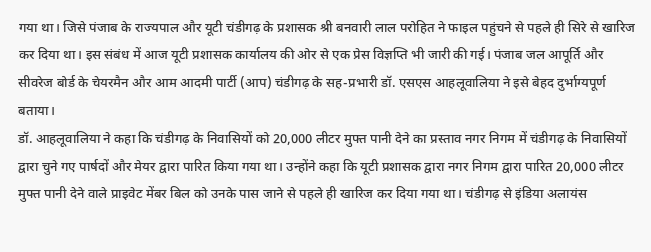गया था। जिसे पंजाब के राज्यपाल और यूटी चंडीगढ़ के प्रशासक श्री बनवारी लाल परोहित ने फाइल पहुंचने से पहले ही सिरे से खारिज कर दिया था। इस संबंध में आज यूटी प्रशासक कार्यालय की ओर से एक प्रेस विज्ञप्ति भी जारी की गई। पंजाब जल आपूर्ति और सीवरेज बोर्ड के चेयरमैन और आम आदमी पार्टी (आप) चंडीगढ़ के सह-प्रभारी डॉ. एसएस आहलूवालिया ने इसे बेहद दुर्भाग्यपूर्ण बताया।
डॉ. आहलूवालिया ने कहा कि चंडीगढ़ के निवासियों को 20,000 लीटर मुफ्त पानी देने का प्रस्ताव नगर निगम में चंडीगढ़ के निवासियों द्वारा चुने गए पार्षदों और मेयर द्वारा पारित किया गया था। उन्होंने कहा कि यूटी प्रशासक द्वारा नगर निगम द्वारा पारित 20,000 लीटर मुफ्त पानी देने वाले प्राइवेट मेंबर बिल को उनके पास जाने से पहले ही खारिज कर दिया गया था। चंडीगढ़ से इंडिया अलायंस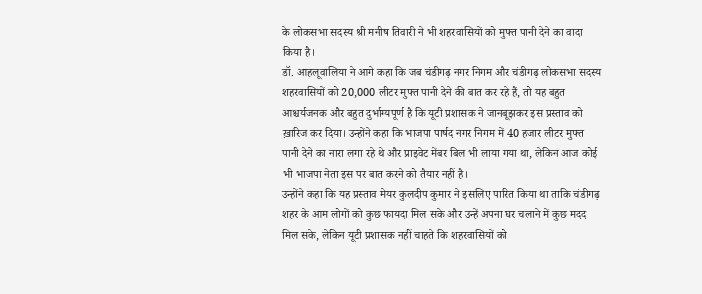के लोकसभा सदस्य श्री मनीष तिवारी ने भी शहरवासियों को मुफ्त पानी देने का वादा किया है।
डॉ. आहलूवालिया ने आगे कहा कि जब चंडीगढ़ नगर निगम और चंडीगढ़ लोकसभा सदस्य शहरवासियों को 20,000 लीटर मुफ्त पानी देने की बात कर रहे हैं, तो यह बहुत आश्चर्यजनक और बहुत दुर्भाग्यपूर्ण है कि यूटी प्रशासक ने जानबूझकर इस प्रस्ताव को ख़ारिज कर दिया। उन्होंने कहा कि भाजपा पार्षद नगर निगम में 40 हजार लीटर मुफ्त पानी देने का नारा लगा रहे थे और प्राइवेट मेंबर बिल भी लाया गया था, लेकिन आज कोई भी भाजपा नेता इस पर बात करने को तैयार नहीं है।
उन्होंने कहा कि यह प्रस्ताव मेयर कुलदीप कुमार ने इसलिए पारित किया था ताकि चंडीगढ़ शहर के आम लोगों को कुछ फायदा मिल सके और उन्हें अपना घर चलाने में कुछ मदद मिल सके, लेकिन यूटी प्रशासक नहीं चाहते कि शहरवासियों को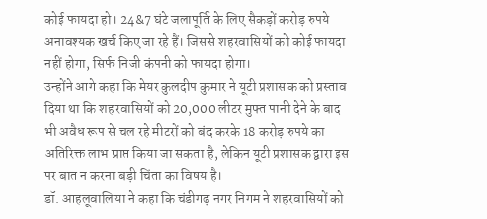कोई फायदा हो। 24&7 घंटे जलापूर्ति के लिए सैकड़ों करोड़ रुपये अनावश्यक खर्च किए जा रहे हैं। जिससे शहरवासियों को कोई फायदा नहीं होगा, सिर्फ निजी कंपनी को फायदा होगा।
उन्होंने आगे कहा कि मेयर कुलदीप कुमार ने यूटी प्रशासक को प्रस्ताव दिया था कि शहरवासियों को 20,000 लीटर मुफ्त पानी देने के बाद भी अवैध रूप से चल रहे मीटरों को बंद करके 18 करोड़ रुपये का अतिरिक्त लाभ प्राप्त किया जा सकता है, लेकिन यूटी प्रशासक द्वारा इस पर बात न करना बड़ी चिंता का विषय है।
डॉ. आहलूवालिया ने कहा कि चंडीगढ़ नगर निगम ने शहरवासियों को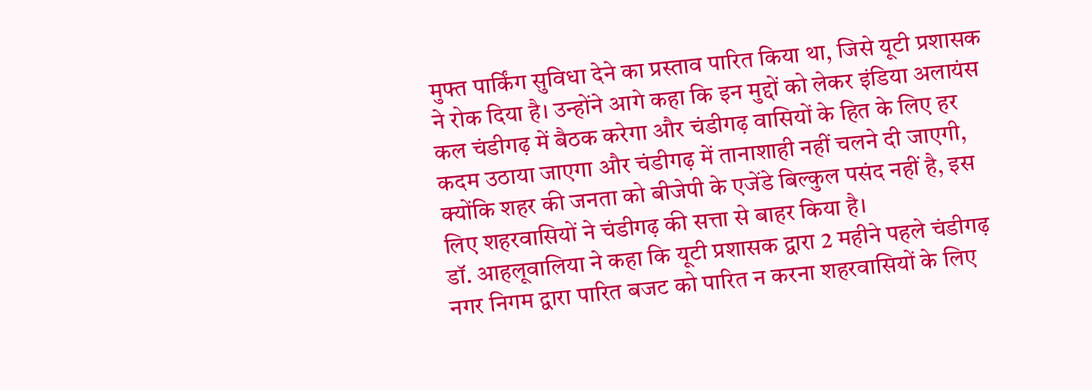मुफ्त पार्किंग सुविधा देने का प्रस्ताव पारित किया था, जिसे यूटी प्रशासक ने रोक दिया है। उन्होंने आगे कहा कि इन मुद्दों को लेकर इंडिया अलायंस कल चंडीगढ़ में बैठक करेगा और चंडीगढ़ वासियों के हित के लिए हर कदम उठाया जाएगा और चंडीगढ़ में तानाशाही नहीं चलने दी जाएगी, क्योंकि शहर की जनता को बीजेपी के एजेंडे बिल्कुल पसंद नहीं है, इस लिए शहरवासियों ने चंडीगढ़ की सत्ता से बाहर किया है।
डॉ. आहलूवालिया ने कहा कि यूटी प्रशासक द्वारा 2 महीने पहले चंडीगढ़ नगर निगम द्वारा पारित बजट को पारित न करना शहरवासियों के लिए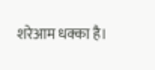शरेआम धक्का है।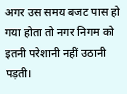अगर उस समय बजट पास हो गया होता तो नगर निगम को इतनी परेशानी नहीं उठानी पड़ती।